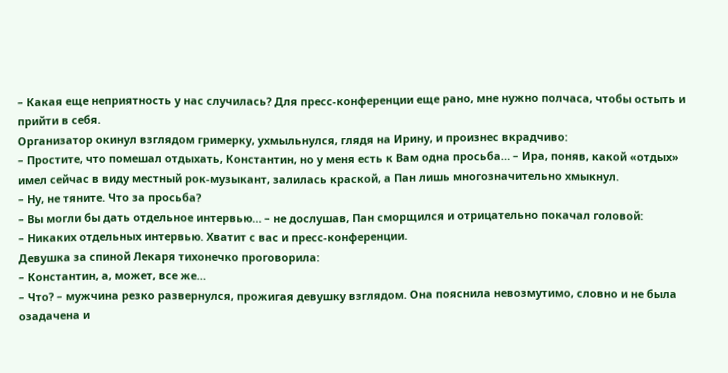– Какая еще неприятность у нас случилась? Для пресс-конференции еще рано, мне нужно полчаса, чтобы остыть и прийти в себя.
Организатор окинул взглядом гримерку, ухмыльнулся, глядя на Ирину, и произнес вкрадчиво:
– Простите, что помешал отдыхать, Константин, но у меня есть к Вам одна просьба… – Ира, поняв, какой «отдых» имел сейчас в виду местный рок-музыкант, залилась краской, а Пан лишь многозначительно хмыкнул.
– Ну, не тяните. Что за просьба?
– Вы могли бы дать отдельное интервью… – не дослушав, Пан сморщился и отрицательно покачал головой:
– Никаких отдельных интервью. Хватит с вас и пресс-конференции.
Девушка за спиной Лекаря тихонечко проговорила:
– Константин, а, может, все же…
– Что? – мужчина резко развернулся, прожигая девушку взглядом. Она пояснила невозмутимо, словно и не была озадачена и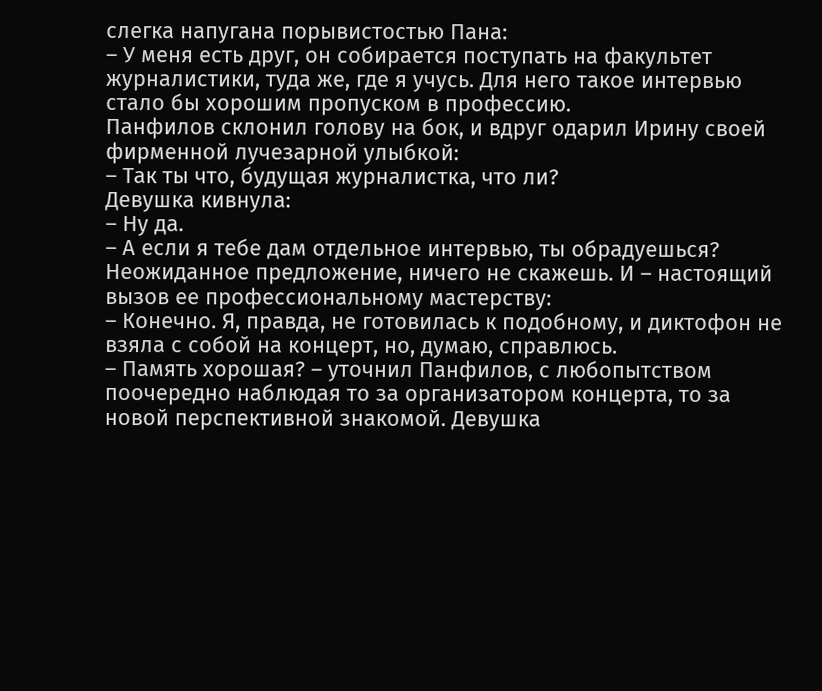слегка напугана порывистостью Пана:
– У меня есть друг, он собирается поступать на факультет журналистики, туда же, где я учусь. Для него такое интервью стало бы хорошим пропуском в профессию.
Панфилов склонил голову на бок, и вдруг одарил Ирину своей фирменной лучезарной улыбкой:
– Так ты что, будущая журналистка, что ли?
Девушка кивнула:
– Ну да.
– А если я тебе дам отдельное интервью, ты обрадуешься?
Неожиданное предложение, ничего не скажешь. И – настоящий вызов ее профессиональному мастерству:
– Конечно. Я, правда, не готовилась к подобному, и диктофон не взяла с собой на концерт, но, думаю, справлюсь.
– Память хорошая? – уточнил Панфилов, с любопытством поочередно наблюдая то за организатором концерта, то за новой перспективной знакомой. Девушка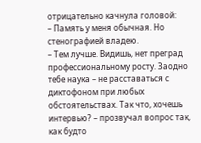отрицательно качнула головой:
– Память у меня обычная. Но стенографией владею.
– Тем лучше. Видишь, нет преград профессиональному росту. Заодно тебе наука – не расставаться с диктофоном при любых обстоятельствах. Так что, хочешь интервью? – прозвучал вопрос так, как будто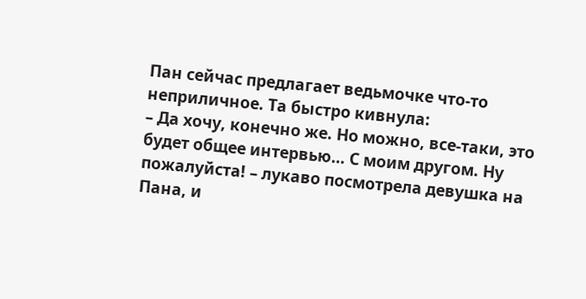Пан сейчас предлагает ведьмочке что-то неприличное. Та быстро кивнула:
– Да хочу, конечно же. Но можно, все-таки, это будет общее интервью… С моим другом. Ну пожалуйста! – лукаво посмотрела девушка на Пана, и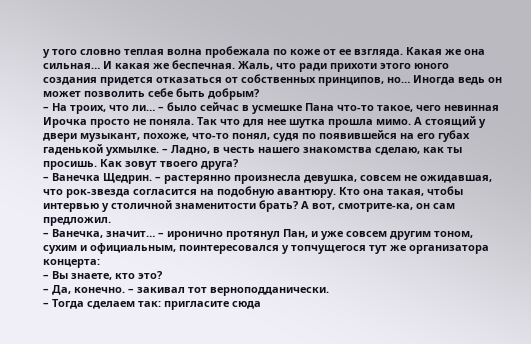у того словно теплая волна пробежала по коже от ее взгляда. Какая же она сильная… И какая же беспечная. Жаль, что ради прихоти этого юного создания придется отказаться от собственных принципов, но… Иногда ведь он может позволить себе быть добрым?
– На троих, что ли… – было сейчас в усмешке Пана что-то такое, чего невинная Ирочка просто не поняла. Так что для нее шутка прошла мимо. А стоящий у двери музыкант, похоже, что-то понял, судя по появившейся на его губах гаденькой ухмылке. – Ладно, в честь нашего знакомства сделаю, как ты просишь. Как зовут твоего друга?
– Ванечка Щедрин. – растерянно произнесла девушка, совсем не ожидавшая, что рок-звезда согласится на подобную авантюру. Кто она такая, чтобы интервью у столичной знаменитости брать? А вот, смотрите-ка, он сам предложил.
– Ванечка, значит… – иронично протянул Пан, и уже совсем другим тоном, сухим и официальным, поинтересовался у топчущегося тут же организатора концерта:
– Вы знаете, кто это?
– Да, конечно. – закивал тот верноподданически.
– Тогда сделаем так: пригласите сюда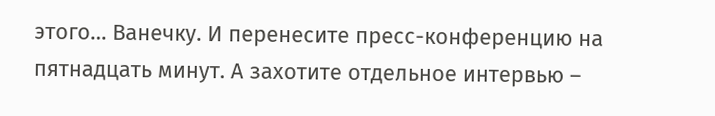этого… Ванечку. И перенесите пресс-конференцию на пятнадцать минут. А захотите отдельное интервью –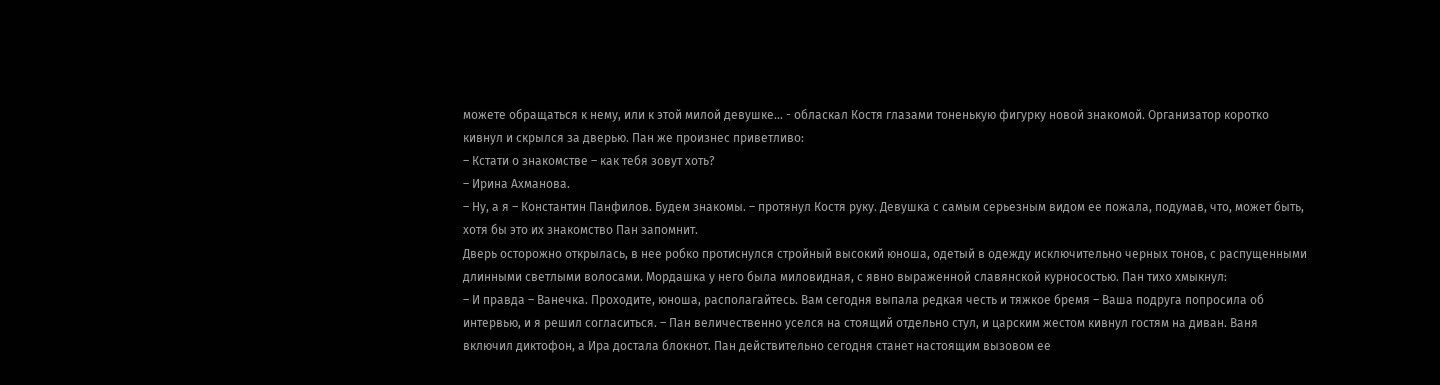можете обращаться к нему, или к этой милой девушке… - обласкал Костя глазами тоненькую фигурку новой знакомой. Организатор коротко кивнул и скрылся за дверью. Пан же произнес приветливо:
– Кстати о знакомстве – как тебя зовут хоть?
– Ирина Ахманова.
– Ну, а я – Константин Панфилов. Будем знакомы. – протянул Костя руку. Девушка с самым серьезным видом ее пожала, подумав, что, может быть, хотя бы это их знакомство Пан запомнит.
Дверь осторожно открылась, в нее робко протиснулся стройный высокий юноша, одетый в одежду исключительно черных тонов, с распущенными длинными светлыми волосами. Мордашка у него была миловидная, с явно выраженной славянской курносостью. Пан тихо хмыкнул:
– И правда – Ванечка. Проходите, юноша, располагайтесь. Вам сегодня выпала редкая честь и тяжкое бремя – Ваша подруга попросила об интервью, и я решил согласиться. – Пан величественно уселся на стоящий отдельно стул, и царским жестом кивнул гостям на диван. Ваня включил диктофон, а Ира достала блокнот. Пан действительно сегодня станет настоящим вызовом ее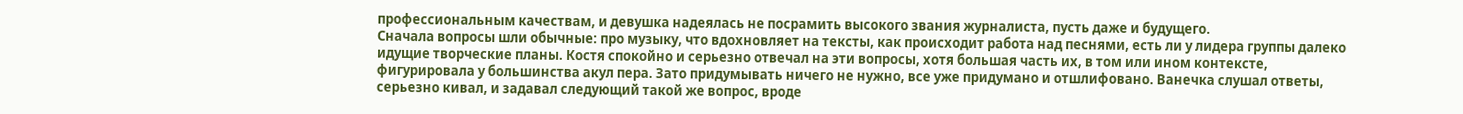профессиональным качествам, и девушка надеялась не посрамить высокого звания журналиста, пусть даже и будущего.
Сначала вопросы шли обычные: про музыку, что вдохновляет на тексты, как происходит работа над песнями, есть ли у лидера группы далеко идущие творческие планы. Костя спокойно и серьезно отвечал на эти вопросы, хотя большая часть их, в том или ином контексте, фигурировала у большинства акул пера. Зато придумывать ничего не нужно, все уже придумано и отшлифовано. Ванечка слушал ответы, серьезно кивал, и задавал следующий такой же вопрос, вроде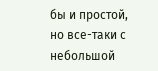бы и простой, но все-таки с небольшой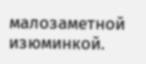малозаметной изюминкой.